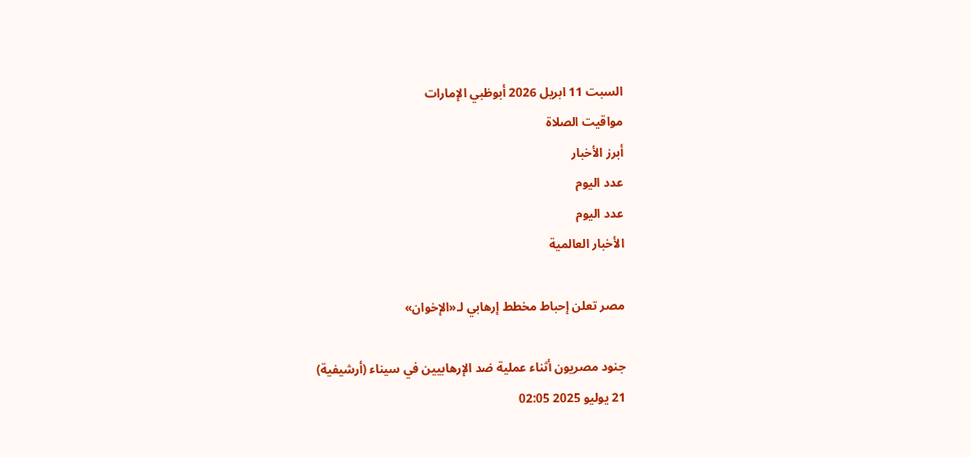السبت 11 ابريل 2026 أبوظبي الإمارات
مواقيت الصلاة
أبرز الأخبار
عدد اليوم
عدد اليوم
الأخبار العالمية

مصر تعلن إحباط مخطط إرهابي لـ«الإخوان»

جنود مصريون أثناء عملية ضد الإرهابيين في سيناء (أرشيفية)
21 يوليو 2025 02:05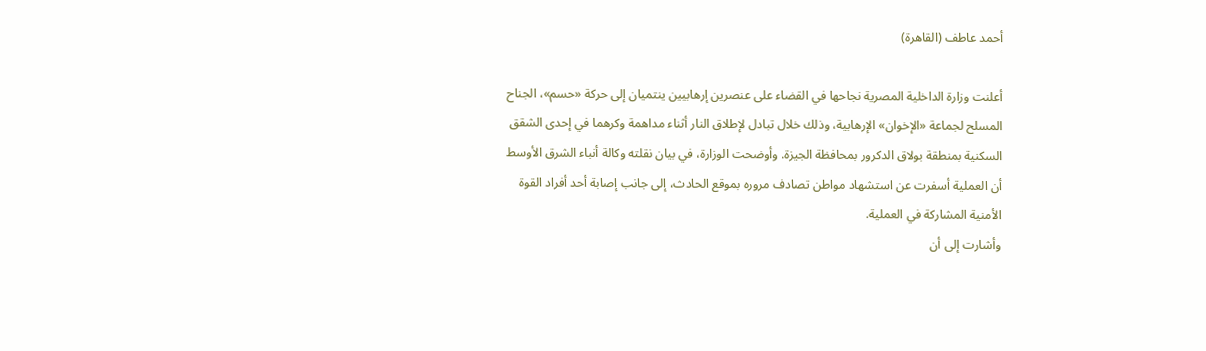أحمد عاطف (القاهرة)

أعلنت وزارة الداخلية المصرية نجاحها في القضاء على عنصرين إرهابيين ينتميان إلى حركة «حسم»، الجناح المسلح لجماعة «الإخوان» الإرهابية، وذلك خلال تبادل لإطلاق النار أثناء مداهمة وكرهما في إحدى الشقق السكنية بمنطقة بولاق الدكرور بمحافظة الجيزة. وأوضحت الوزارة، في بيان نقلته وكالة أنباء الشرق الأوسط أن العملية أسفرت عن استشهاد مواطن تصادف مروره بموقع الحادث، إلى جانب إصابة أحد أفراد القوة الأمنية المشاركة في العملية.
وأشارت إلى أن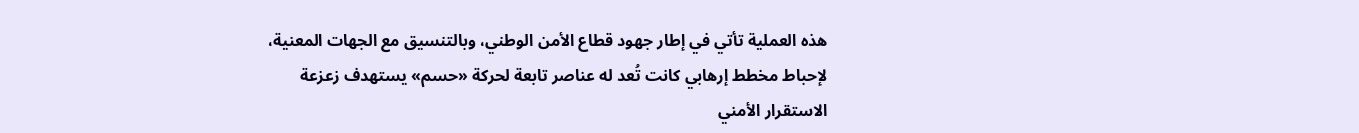هذه العملية تأتي في إطار جهود قطاع الأمن الوطني، وبالتنسيق مع الجهات المعنية، لإحباط مخطط إرهابي كانت تُعد له عناصر تابعة لحركة «حسم» يستهدف زعزعة الاستقرار الأمني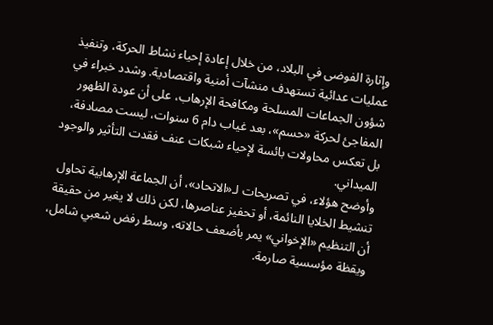وإثارة الفوضى في البلاد، من خلال إعادة إحياء نشاط الحركة، وتنفيذ عمليات عدائية تستهدف منشآت أمنية واقتصادية. وشدد خبراء في شؤون الجماعات المسلحة ومكافحة الإرهاب، على أن عودة الظهور المفاجئ لحركة «حسم»، بعد غياب دام 6 سنوات، ليست مصادفة، بل تعكس محاولات بائسة لإحياء شبكات عنف فقدت التأثير والوجود الميداني.
وأوضح هؤلاء، في تصريحات لـ«الاتحاد»، أن الجماعة الإرهابية تحاول تنشيط الخلايا النائمة، أو تحفيز عناصرها، لكن ذلك لا يغير من حقيقة أن التنظيم «الإخواني» يمر بأضعف حالاته، وسط رفض شعبي شامل، ويقظة مؤسسية صارمة.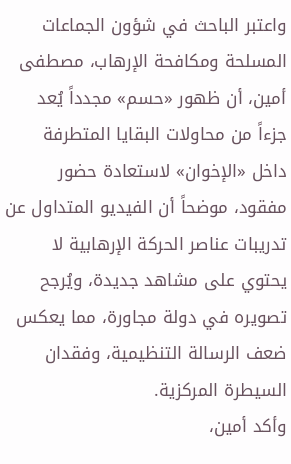واعتبر الباحث في شؤون الجماعات المسلحة ومكافحة الإرهاب، مصطفى أمين، أن ظهور «حسم» مجدداً يُعد جزءاً من محاولات البقايا المتطرفة داخل «الإخوان» لاستعادة حضور مفقود، موضحاً أن الفيديو المتداول عن تدريبات عناصر الحركة الإرهابية لا يحتوي على مشاهد جديدة، ويُرجح تصويره في دولة مجاورة، مما يعكس ضعف الرسالة التنظيمية، وفقدان السيطرة المركزية.
وأكد أمين،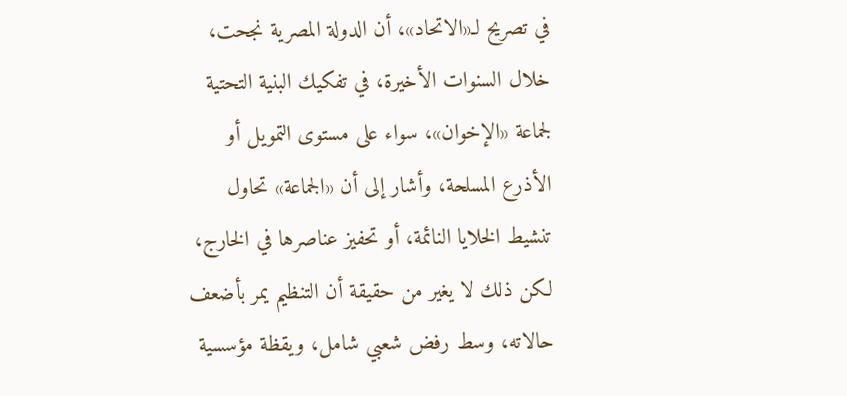في تصريح لـ«الاتحاد»، أن الدولة المصرية نجحت، خلال السنوات الأخيرة، في تفكيك البنية التحتية لجماعة «الإخوان»، سواء على مستوى التمويل أو الأذرع المسلحة، وأشار إلى أن «الجماعة» تحاول تنشيط الخلايا النائمة، أو تحفيز عناصرها في الخارج، لكن ذلك لا يغير من حقيقة أن التنظيم يمر بأضعف حالاته، وسط رفض شعبي شامل، ويقظة مؤسسية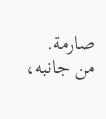صارمة.
من جانبه،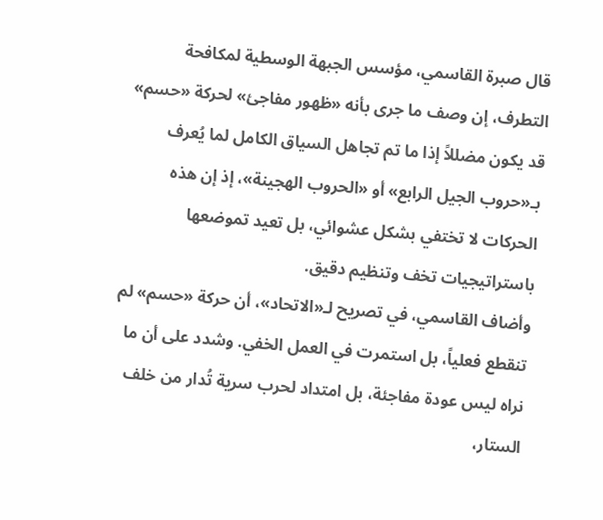قال صبرة القاسمي، مؤسس الجبهة الوسطية لمكافحة التطرف، إن وصف ما جرى بأنه «ظهور مفاجئ» لحركة «حسم» قد يكون مضللاً إذا ما تم تجاهل السياق الكامل لما يُعرف بـ«حروب الجيل الرابع» أو «الحروب الهجينة»، إذ إن هذه الحركات لا تختفي بشكل عشوائي، بل تعيد تموضعها باستراتيجيات تخف وتنظيم دقيق.
وأضاف القاسمي، في تصريح لـ«الاتحاد»، أن حركة «حسم» لم تنقطع فعلياً، بل استمرت في العمل الخفي. وشدد على أن ما نراه ليس عودة مفاجئة، بل امتداد لحرب سرية تُدار من خلف الستار،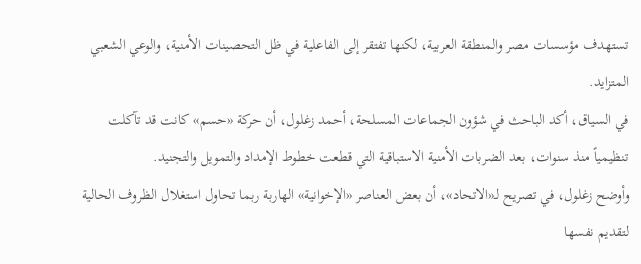تستهدف مؤسسات مصر والمنطقة العربية، لكنها تفتقر إلى الفاعلية في ظل التحصينات الأمنية، والوعي الشعبي المتزايد.
في السياق، أكد الباحث في شؤون الجماعات المسلحة، أحمد زغلول، أن حركة «حسم» كانت قد تآكلت تنظيمياً منذ سنوات، بعد الضربات الأمنية الاستباقية التي قطعت خطوط الإمداد والتمويل والتجنيد.
وأوضح زغلول، في تصريح لـ«الاتحاد»، أن بعض العناصر «الإخوانية» الهاربة ربما تحاول استغلال الظروف الحالية لتقديم نفسها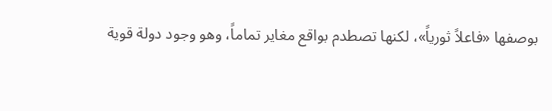بوصفها «فاعلاً ثورياً»، لكنها تصطدم بواقع مغاير تماماً، وهو وجود دولة قوية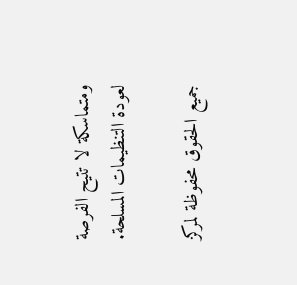ومتماسكة لا تتيح الفرصة لعودة التنظيمات المسلحة.

جميع الحقوق محفوظة لمركز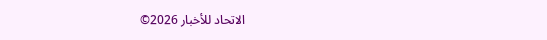الاتحاد للأخبار 2026©